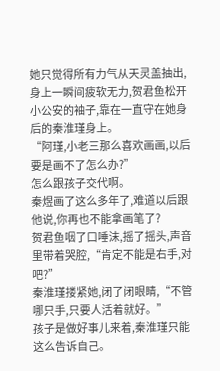她只觉得所有力气从天灵盖抽出,身上一瞬间疲软无力,贺君鱼松开小公安的袖子,靠在一直守在她身后的秦淮瑾身上。
“阿瑾,小老三那么喜欢画画,以后要是画不了怎么办?”
怎么跟孩子交代啊。
秦煜画了这么多年了,难道以后跟他说,你再也不能拿画笔了?
贺君鱼咽了口唾沫,摇了摇头,声音里带着哭腔,“肯定不能是右手,对吧?”
秦淮瑾搂紧她,闭了闭眼睛,“不管哪只手,只要人活着就好。”
孩子是做好事儿来着,秦淮瑾只能这么告诉自己。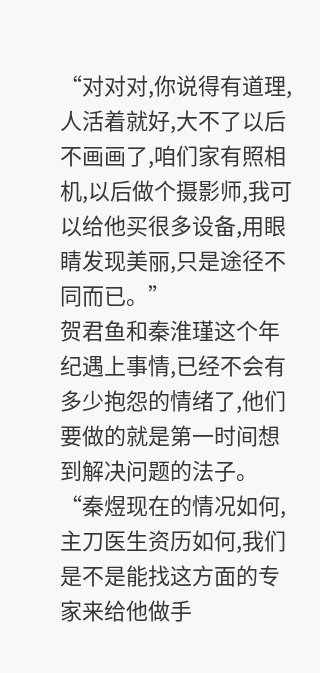“对对对,你说得有道理,人活着就好,大不了以后不画画了,咱们家有照相机,以后做个摄影师,我可以给他买很多设备,用眼睛发现美丽,只是途径不同而已。”
贺君鱼和秦淮瑾这个年纪遇上事情,已经不会有多少抱怨的情绪了,他们要做的就是第一时间想到解决问题的法子。
“秦煜现在的情况如何,主刀医生资历如何,我们是不是能找这方面的专家来给他做手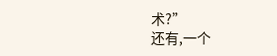术?”
还有,一个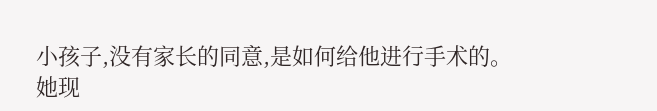小孩子,没有家长的同意,是如何给他进行手术的。
她现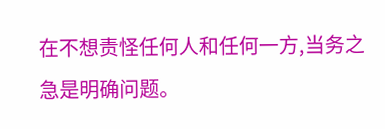在不想责怪任何人和任何一方,当务之急是明确问题。